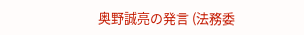奥野誠亮の発言 (法務委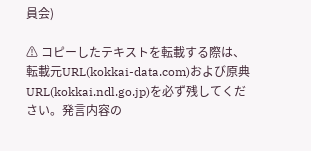員会)

⚠ コピーしたテキストを転載する際は、転載元URL(kokkai-data.com)および原典URL(kokkai.ndl.go.jp)を必ず残してください。発言内容の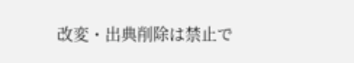改変・出典削除は禁止で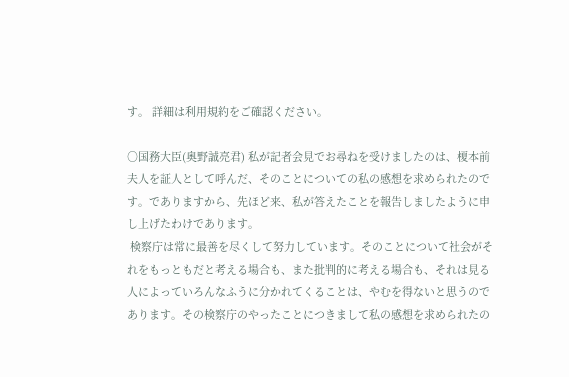す。 詳細は利用規約をご確認ください。

○国務大臣(奥野誠亮君) 私が記者会見でお尋ねを受けましたのは、榎本前夫人を証人として呼んだ、そのことについての私の感想を求められたのです。でありますから、先ほど来、私が答えたことを報告しましたように申し上げたわけであります。
 検察庁は常に最善を尽くして努力しています。そのことについて社会がそれをもっともだと考える場合も、また批判的に考える場合も、それは見る人によっていろんなふうに分かれてくることは、やむを得ないと思うのであります。その検察庁のやったことにつきまして私の感想を求められたの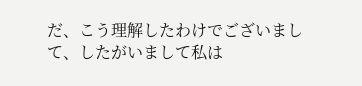だ、こう理解したわけでございまして、したがいまして私は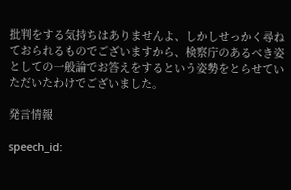批判をする気持ちはありませんよ、しかしせっかく尋ねておられるものでございますから、検察庁のあるべき姿としての一般論でお答えをするという姿勢をとらせていただいたわけでございました。

発言情報

speech_id: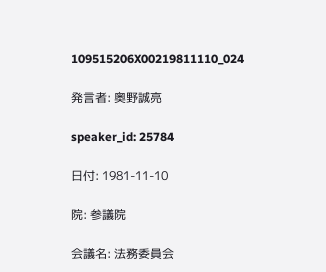109515206X00219811110_024

発言者: 奥野誠亮

speaker_id: 25784

日付: 1981-11-10

院: 参議院

会議名: 法務委員会